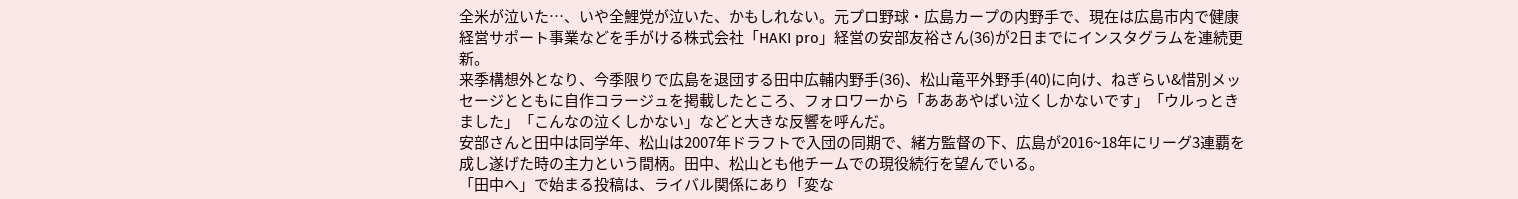全米が泣いた…、いや全鯉党が泣いた、かもしれない。元プロ野球・広島カープの内野手で、現在は広島市内で健康経営サポート事業などを手がける株式会社「HAKI pro」経営の安部友裕さん(36)が2日までにインスタグラムを連続更新。
来季構想外となり、今季限りで広島を退団する田中広輔内野手(36)、松山竜平外野手(40)に向け、ねぎらい&惜別メッセージとともに自作コラージュを掲載したところ、フォロワーから「あああやばい泣くしかないです」「ウルっときました」「こんなの泣くしかない」などと大きな反響を呼んだ。
安部さんと田中は同学年、松山は2007年ドラフトで入団の同期で、緒方監督の下、広島が2016~18年にリーグ3連覇を成し遂げた時の主力という間柄。田中、松山とも他チームでの現役続行を望んでいる。
「田中へ」で始まる投稿は、ライバル関係にあり「変な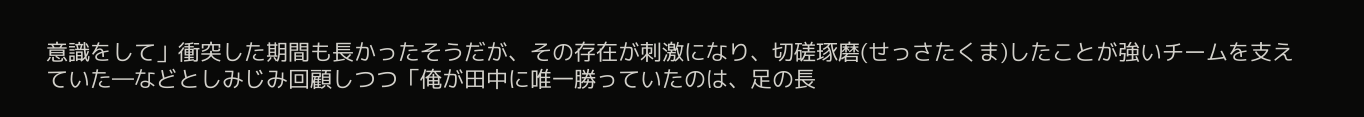意識をして」衝突した期間も長かったそうだが、その存在が刺激になり、切磋琢磨(せっさたくま)したことが強いチームを支えていた―などとしみじみ回顧しつつ「俺が田中に唯一勝っていたのは、足の長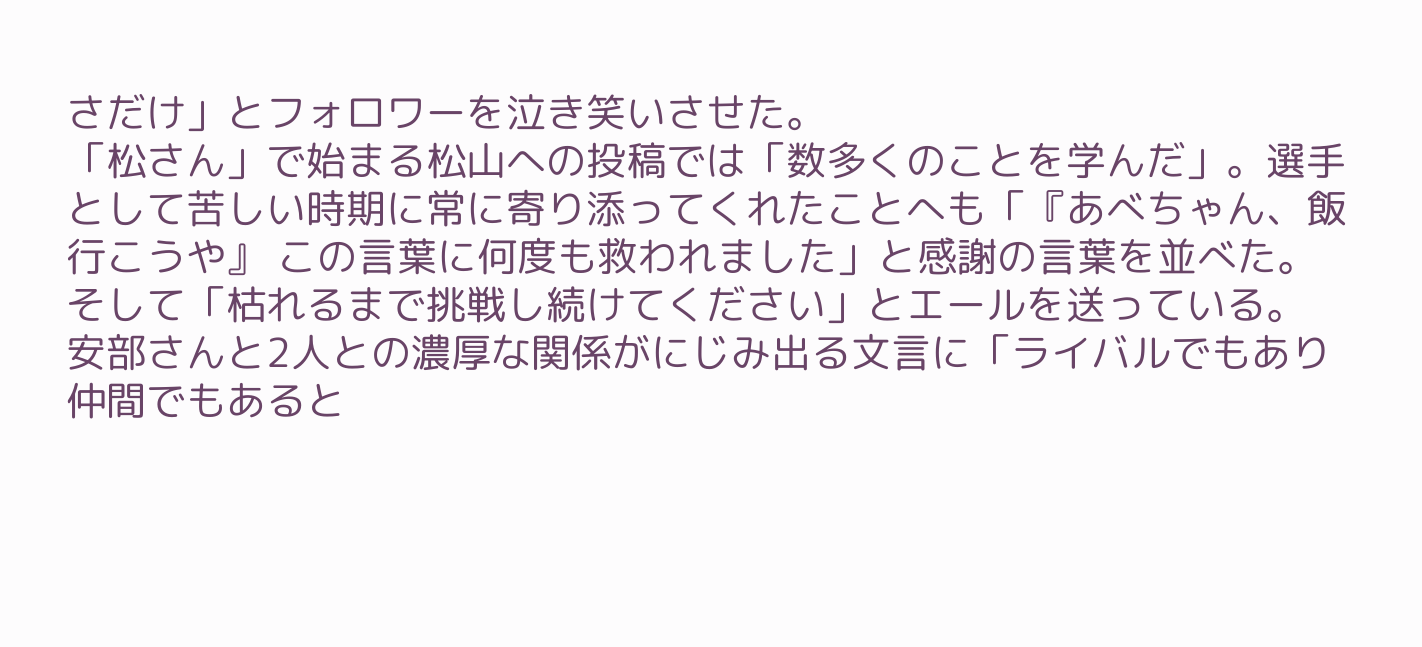さだけ」とフォロワーを泣き笑いさせた。
「松さん」で始まる松山への投稿では「数多くのことを学んだ」。選手として苦しい時期に常に寄り添ってくれたことへも「『あべちゃん、飯行こうや』 この言葉に何度も救われました」と感謝の言葉を並べた。そして「枯れるまで挑戦し続けてください」とエールを送っている。
安部さんと2人との濃厚な関係がにじみ出る文言に「ライバルでもあり仲間でもあると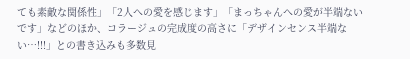ても素敵な関係性」「2人への愛を感じます」「まっちゃんへの愛が半端ないです」などのほか、コラージュの完成度の高さに「デザインセンス半端ない…!!!」との書き込みも多数見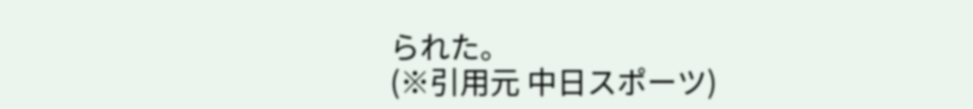られた。
(※引用元 中日スポーツ)